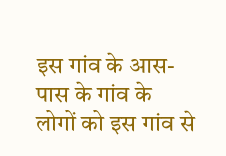इस गांव के आस-पास के गांव के लोगों को इस गांव से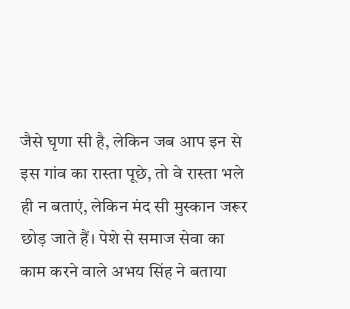जैसे घृणा सी है, लेकिन जब आप इन से इस गांव का रास्ता पूछे, तो वे रास्ता भले ही न बताएं, लेकिन मंद सी मुस्कान जरूर छोड़ जाते हैं। पेशे से समाज सेवा का काम करने वाले अभय सिंह ने बताया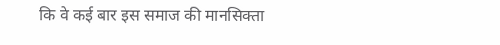कि वे कई बार इस समाज की मानसिक्ता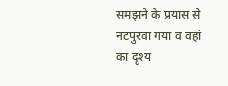समझने के प्रयास से नटपुरवा गया व वहां का दृश्य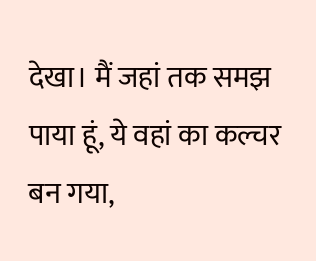देखा। मैं जहां तक समझ पाया हूं, ये वहां का कल्चर बन गया,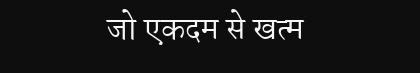जो एकदम से खत्म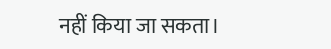नहीं किया जा सकता।